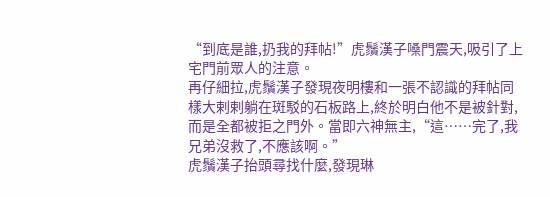“到底是誰,扔我的拜帖!”虎鬚漢子嗓門震天,吸引了上宅門前眾人的注意。
再仔細拉,虎鬚漢子發現夜明樓和一張不認識的拜帖同樣大剌剌躺在斑駁的石板路上,終於明白他不是被針對,而是全都被拒之門外。當即六神無主,“這……完了,我兄弟沒救了,不應該啊。”
虎鬚漢子抬頭尋找什麼,發現琳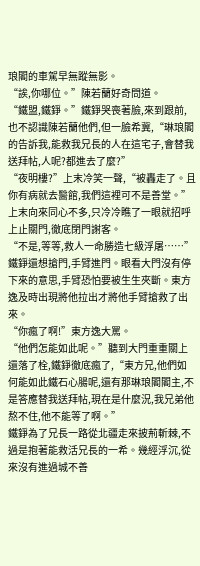琅閣的車駕早無蹤無影。
“誒,你哪位。”陳若蘭好奇問道。
“鐵盟,鐵錚。”鐵錚哭喪著臉,來到跟前,也不認識陳若蘭他們,但一臉希冀,“琳琅閣的告訴我,能救我兄長的人在這宅子,會替我送拜帖,人呢?都進去了麼?”
“夜明樓?”上末冷笑一聲,“被轟走了。且你有病就去醫館,我們這裡可不是善堂。”
上末向來同心不多,只冷冷瞧了一眼就招呼上止關門,徹底閉門謝客。
“不是,等等,救人一命勝造七級浮屠……”鐵錚還想搶門,手臂進門。眼看大門沒有停下來的意思,手臂恐怕要被生生夾斷。東方逸及時出現將他拉出才將他手臂搶救了出來。
“你瘋了啊!”東方逸大罵。
“他們怎能如此呢。”聽到大門重重關上還落了栓,鐵錚徹底瘋了,“東方兄,他們如何能如此鐵石心腸呢,還有那琳琅閣閣主,不是答應替我送拜帖,現在是什麼況,我兄弟他熬不住,他不能等了啊。”
鐵錚為了兄長一路從北疆走來披荊斬棘,不過是抱著能救活兄長的一希。幾經浮沉,從來沒有進過城不善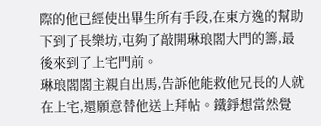際的他已經使出畢生所有手段,在東方逸的幫助下到了長樂坊,屯夠了敲開琳琅閣大門的籌,最後來到了上宅門前。
琳琅閣閣主親自出馬,告訴他能救他兄長的人就在上宅,還願意替他送上拜帖。鐵錚想當然覺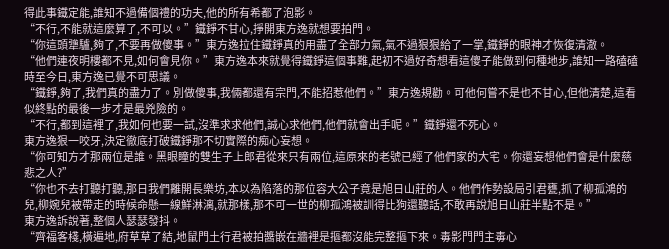得此事鐵定能,誰知不過備個禮的功夫,他的所有希都了泡影。
“不行,不能就這麼算了,不可以。”鐵錚不甘心,掙開東方逸就想要拍門。
“你這頭犟驢,夠了,不要再做傻事。”東方逸拉住鐵錚真的用盡了全部力氣,氣不過狠狠給了一掌,鐵錚的眼神才恢復清澈。
“他們連夜明樓都不見,如何會見你。”東方逸本來就覺得鐵錚這個事難,起初不過好奇想看這傻子能做到何種地步,誰知一路磕磕時至今日,東方逸已覺不可思議。
“鐵錚,夠了,我們真的盡力了。別做傻事,我倆都還有宗門,不能招惹他們。”東方逸規勸。可他何嘗不是也不甘心,但他清楚,這看似終點的最後一步才是最兇險的。
“不行,都到這裡了,我如何也要一試,沒準求求他們,誠心求他們,他們就會出手呢。”鐵錚還不死心。
東方逸狠一咬牙,決定徹底打破鐵錚那不切實際的痴心妄想。
“你可知方才那兩位是誰。黑眼瞳的雙生子上郎君從來只有兩位,這原來的老號已經了他們家的大宅。你還妄想他們會是什麼慈悲之人?”
“你也不去打聽打聽,那日我們離開長樂坊,本以為陷落的那位容大公子竟是旭日山莊的人。他們作勢設局引君甕,抓了柳孤鴻的兒,柳婉兒被帶走的時候命懸一線鮮淋漓,就那樣,那不可一世的柳孤鴻被訓得比狗還聽話,不敢再說旭日山莊半點不是。”
東方逸訴說著,整個人瑟瑟發抖。
“齊福客棧,橫遍地,府草草了結,地鼠門土行君被拍醬嵌在牆裡是摳都沒能完整摳下來。毒影門門主毒心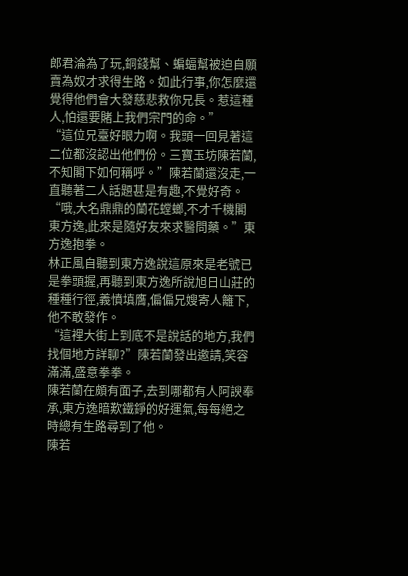郎君淪為了玩,銅錢幫、蝙蝠幫被迫自願賣為奴才求得生路。如此行事,你怎麼還覺得他們會大發慈悲救你兄長。惹這種人,怕還要賭上我們宗門的命。”
“這位兄臺好眼力啊。我頭一回見著這二位都沒認出他們份。三寶玉坊陳若蘭,不知閣下如何稱呼。”陳若蘭還沒走,一直聽著二人話題甚是有趣,不覺好奇。
“哦,大名鼎鼎的蘭花螳螂,不才千機閣東方逸,此來是隨好友來求醫問藥。”東方逸抱拳。
林正風自聽到東方逸說這原來是老號已是拳頭握,再聽到東方逸所說旭日山莊的種種行徑,義憤填膺,偏偏兄嫂寄人籬下,他不敢發作。
“這裡大街上到底不是說話的地方,我們找個地方詳聊?”陳若蘭發出邀請,笑容滿滿,盛意拳拳。
陳若蘭在頗有面子,去到哪都有人阿諛奉承,東方逸暗歎鐵錚的好運氣,每每絕之時總有生路尋到了他。
陳若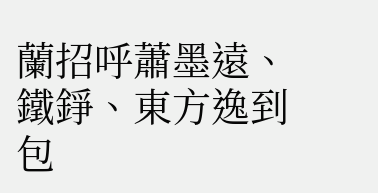蘭招呼蕭墨遠、鐵錚、東方逸到包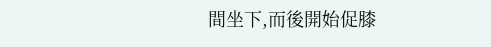間坐下,而後開始促膝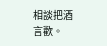相談把酒言歡。